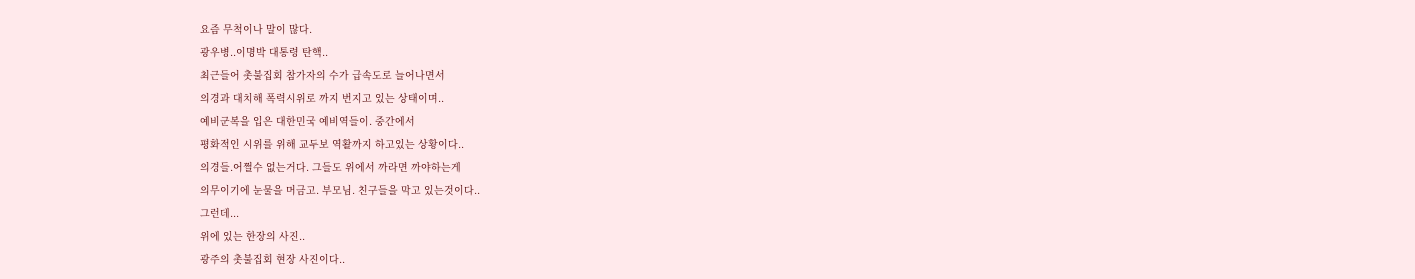요즘 무척이나 말이 많다.
광우병..이명박 대통령 탄핵..
최근들어 촛불집회 참가자의 수가 급속도로 늘어나면서
의경과 대치해 폭력시위로 까지 번지고 있는 상태이며..
예비군복을 입은 대한민국 예비역들이. 중간에서
평화적인 시위를 위해 교두보 역활까지 하고있는 상황이다..
의경들.어쩔수 없는거다. 그들도 위에서 까라면 까야하는게
의무이기에 눈물을 머금고. 부모님. 친구들을 막고 있는것이다..
그런데...
위에 있는 한장의 사진..
광주의 촛불집회 현장 사진이다..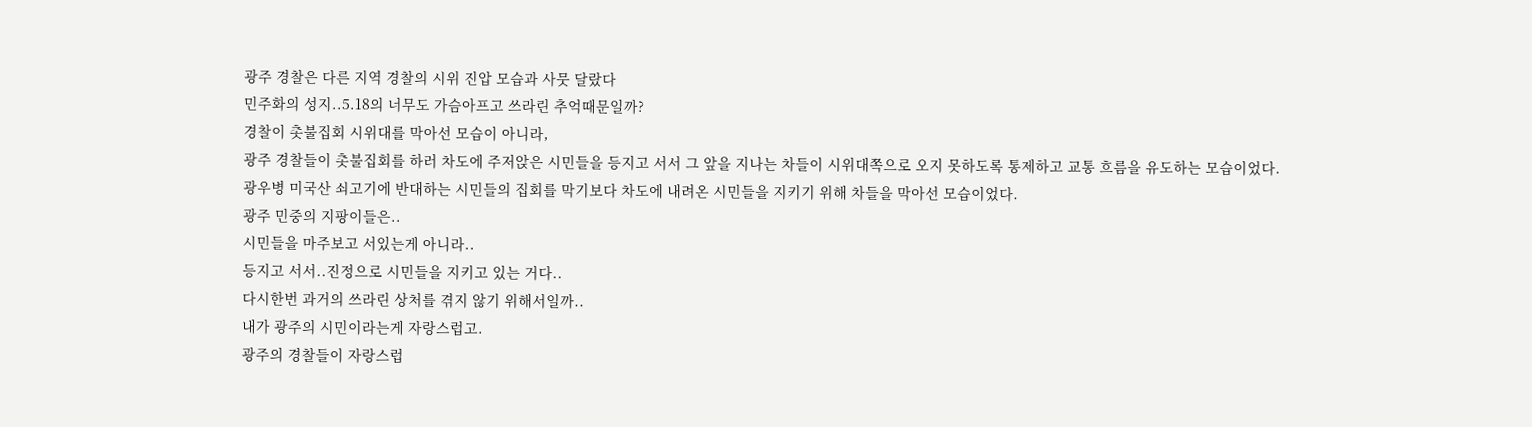광주 경찰은 다른 지역 경찰의 시위 진압 모습과 사뭇 달랐다
민주화의 성지..5.18의 너무도 가슴아프고 쓰라린 추억때문일까?
경찰이 촛불집회 시위대를 막아선 모습이 아니라,
광주 경찰들이 촛불집회를 하러 차도에 주저앉은 시민들을 등지고 서서 그 앞을 지나는 차들이 시위대쪽으로 오지 못하도록 통제하고 교통 흐름을 유도하는 모습이었다.
광우병 미국산 쇠고기에 반대하는 시민들의 집회를 막기보다 차도에 내려온 시민들을 지키기 위해 차들을 막아선 모습이었다.
광주 민중의 지팡이들은..
시민들을 마주보고 서있는게 아니라..
등지고 서서..진정으로 시민들을 지키고 있는 거다..
다시한번 과거의 쓰라린 상처를 겪지 않기 위해서일까..
내가 광주의 시민이라는게 자랑스럽고.
광주의 경찰들이 자랑스럽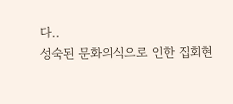다..
성숙된 문화의식으로 인한 집회현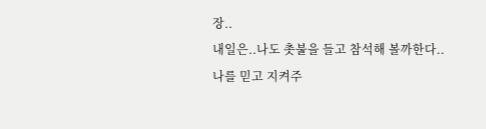장..
내일은..나도 촛불을 들고 참석해 볼까한다..
나를 믿고 지켜주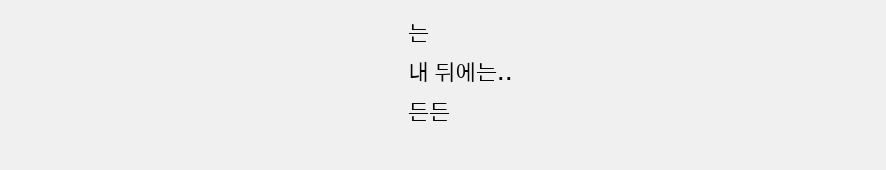는
내 뒤에는..
든든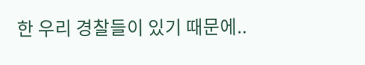한 우리 경찰들이 있기 때문에..